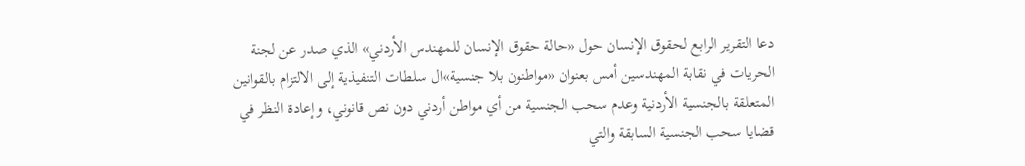دعا التقرير الرابع لحقوق الإنسان حول «حالة حقوق الإنسان للمهندس الأردني» الذي صدر عن لجنة الحريات في نقابة المهندسين أمس بعنوان «مواطنون بلا جنسية»ال سلطات التنفيذية إلى الالتزام بالقوانين المتعلقة بالجنسية الأردنية وعدم سحب الجنسية من أي مواطن أردني دون نص قانوني، وإعادة النظر في قضايا سحب الجنسية السابقة والتي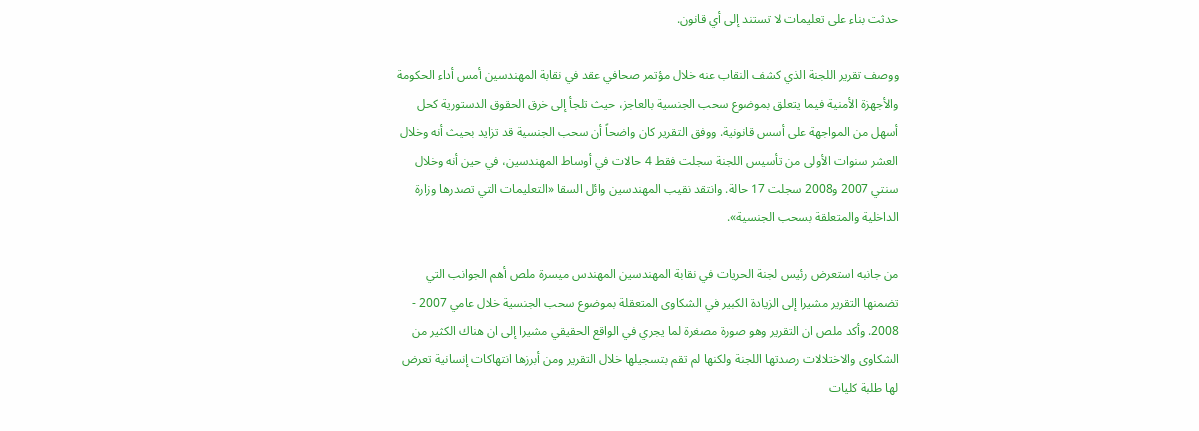حدثت بناء على تعليمات لا تستند إلى أي قانون.

ووصف تقرير اللجنة الذي كشف النقاب عنه خلال مؤتمر صحافي عقد في نقابة المهندسين أمس أداء الحكومة والأجهزة الأمنية فيما يتعلق بموضوع سحب الجنسية بالعاجز، حيث تلجأ إلى خرق الحقوق الدستورية كحل أسهل من المواجهة على أسس قانونية. ووفق التقرير كان واضحاً أن سحب الجنسية قد تزايد بحيث أنه وخلال العشر سنوات الأولى من تأسيس اللجنة سجلت فقط 4 حالات في أوساط المهندسين، في حين أنه وخلال سنتي 2007 و2008 سجلت 17 حالة. وانتقد نقيب المهندسين وائل السقا «التعليمات التي تصدرها وزارة الداخلية والمتعلقة بسحب الجنسية».

من جانبه استعرض رئيس لجنة الحريات في نقابة المهندسين المهندس ميسرة ملص أهم الجوانب التي تضمنها التقرير مشيرا إلى الزيادة الكبير في الشكاوى المتعقلة بموضوع سحب الجنسية خلال عامي 2007 - 2008. وأكد ملص ان التقرير وهو صورة مصغرة لما يجري في الواقع الحقيقي مشيرا إلى ان هناك الكثير من الشكاوى والاختلالات رصدتها اللجنة ولكنها لم تقم بتسجيلها خلال التقرير ومن أبرزها انتهاكات إنسانية تعرض لها طلبة كليات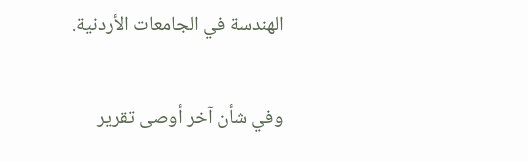الهندسة في الجامعات الأردنية.

وفي شأن آخر أوصى تقرير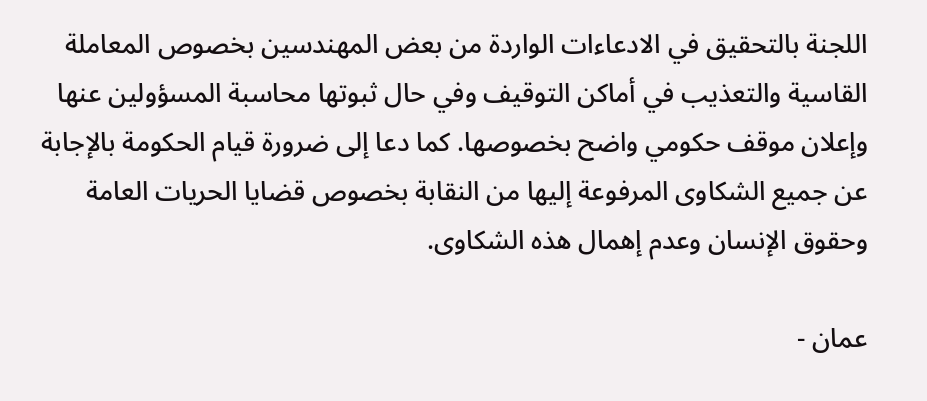اللجنة بالتحقيق في الادعاءات الواردة من بعض المهندسين بخصوص المعاملة القاسية والتعذيب في أماكن التوقيف وفي حال ثبوتها محاسبة المسؤولين عنها وإعلان موقف حكومي واضح بخصوصها. كما دعا إلى ضرورة قيام الحكومة بالإجابة عن جميع الشكاوى المرفوعة إليها من النقابة بخصوص قضايا الحريات العامة وحقوق الإنسان وعدم إهمال هذه الشكاوى.

عمان -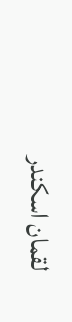لقمان اسكندر